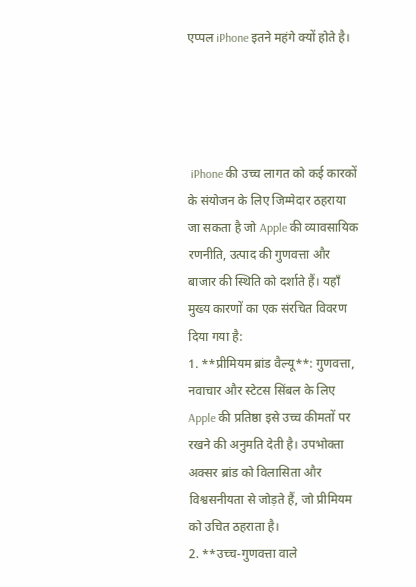एप्पल iPhone इतने महंगे क्यों होते है।




 iPhone की उच्च लागत को कई कारकों के संयोजन के लिए जिम्मेदार ठहराया जा सकता है जो Apple की व्यावसायिक रणनीति, उत्पाद की गुणवत्ता और बाजार की स्थिति को दर्शाते हैं। यहाँ मुख्य कारणों का एक संरचित विवरण दिया गया है:                                                          1. **प्रीमियम ब्रांड वैल्यू**: गुणवत्ता, नवाचार और स्टेटस सिंबल के लिए Apple की प्रतिष्ठा इसे उच्च कीमतों पर रखने की अनुमति देती है। उपभोक्ता अक्सर ब्रांड को विलासिता और विश्वसनीयता से जोड़ते हैं, जो प्रीमियम को उचित ठहराता है।                                                        2. **उच्च-गुणवत्ता वाले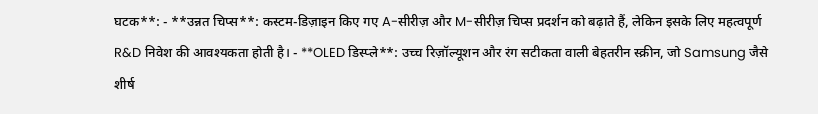घटक**: - **उन्नत चिप्स**: कस्टम-डिज़ाइन किए गए A-सीरीज़ और M-सीरीज़ चिप्स प्रदर्शन को बढ़ाते हैं, लेकिन इसके लिए महत्वपूर्ण R&D निवेश की आवश्यकता होती है। - **OLED डिस्प्ले**: उच्च रिज़ॉल्यूशन और रंग सटीकता वाली बेहतरीन स्क्रीन, जो Samsung जैसे शीर्ष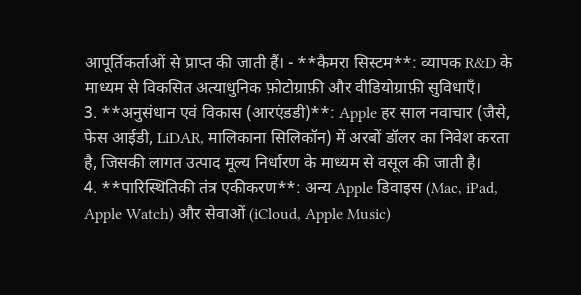आपूर्तिकर्ताओं से प्राप्त की जाती हैं। - **कैमरा सिस्टम**: व्यापक R&D के माध्यम से विकसित अत्याधुनिक फ़ोटोग्राफ़ी और वीडियोग्राफ़ी सुविधाएँ।                                                            3. **अनुसंधान एवं विकास (आरएंडडी)**: Apple हर साल नवाचार (जैसे, फेस आईडी, LiDAR, मालिकाना सिलिकॉन) में अरबों डॉलर का निवेश करता है, जिसकी लागत उत्पाद मूल्य निर्धारण के माध्यम से वसूल की जाती है।                                                                                      4. **पारिस्थितिकी तंत्र एकीकरण**: अन्य Apple डिवाइस (Mac, iPad, Apple Watch) और सेवाओं (iCloud, Apple Music)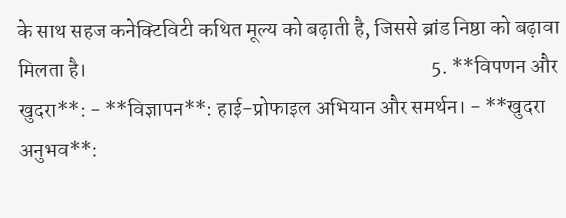के साथ सहज कनेक्टिविटी कथित मूल्य को बढ़ाती है, जिससे ब्रांड निष्ठा को बढ़ावा मिलता है।                                                                                   5. **विपणन और खुदरा**: - **विज्ञापन**: हाई-प्रोफाइल अभियान और समर्थन। - **खुदरा अनुभव**: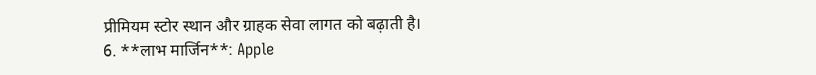प्रीमियम स्टोर स्थान और ग्राहक सेवा लागत को बढ़ाती है।                                                                      6. **लाभ मार्जिन**: Apple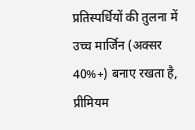प्रतिस्पर्धियों की तुलना में उच्च मार्जिन (अक्सर 40%+) बनाए रखता है, प्रीमियम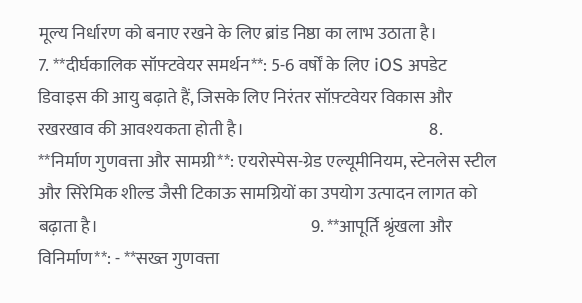मूल्य निर्धारण को बनाए रखने के लिए ब्रांड निष्ठा का लाभ उठाता है।                                              7. **दीर्घकालिक सॉफ़्टवेयर समर्थन**: 5-6 वर्षों के लिए iOS अपडेट डिवाइस की आयु बढ़ाते हैं, जिसके लिए निरंतर सॉफ़्टवेयर विकास और रखरखाव की आवश्यकता होती है।                                                      8. **निर्माण गुणवत्ता और सामग्री**: एयरोस्पेस-ग्रेड एल्यूमीनियम, स्टेनलेस स्टील और सिरेमिक शील्ड जैसी टिकाऊ सामग्रियों का उपयोग उत्पादन लागत को बढ़ाता है।                                                              9. **आपूर्ति श्रृंखला और विनिर्माण**: - **सख्त गुणवत्ता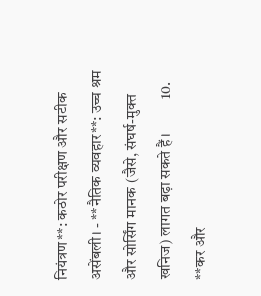नियंत्रण**: कठोर परीक्षण और सटीक असेंबली। - **नैतिक व्यवहार**: उच्च श्रम और सोर्सिंग मानक (जैसे, संघर्ष-मुक्त खनिज) लागत बढ़ा सकते हैं।           10. **कर और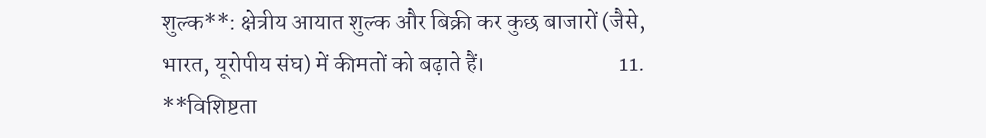शुल्क**: क्षेत्रीय आयात शुल्क और बिक्री कर कुछ बाजारों (जैसे, भारत, यूरोपीय संघ) में कीमतों को बढ़ाते हैं।                             11. **विशिष्टता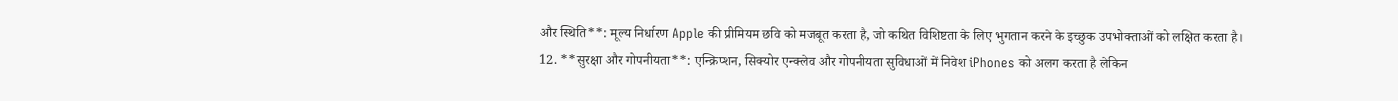और स्थिति**: मूल्य निर्धारण Apple की प्रीमियम छवि को मजबूत करता है, जो कथित विशिष्टता के लिए भुगतान करने के इच्छुक उपभोक्ताओं को लक्षित करता है।                                         12. **सुरक्षा और गोपनीयता**: एन्क्रिप्शन, सिक्योर एन्क्लेव और गोपनीयता सुविधाओं में निवेश iPhones को अलग करता है लेकिन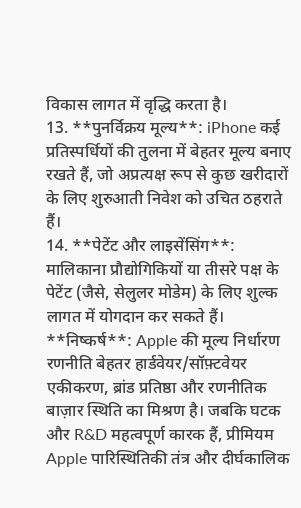विकास लागत में वृद्धि करता है।                                                     13. **पुनर्विक्रय मूल्य**: iPhone कई प्रतिस्पर्धियों की तुलना में बेहतर मूल्य बनाए रखते हैं, जो अप्रत्यक्ष रूप से कुछ खरीदारों के लिए शुरुआती निवेश को उचित ठहराते हैं।                                                           14. **पेटेंट और लाइसेंसिंग**: मालिकाना प्रौद्योगिकियों या तीसरे पक्ष के पेटेंट (जैसे, सेलुलर मोडेम) के लिए शुल्क लागत में योगदान कर सकते हैं।                                                                                  **निष्कर्ष**: Apple की मूल्य निर्धारण रणनीति बेहतर हार्डवेयर/सॉफ़्टवेयर एकीकरण, ब्रांड प्रतिष्ठा और रणनीतिक बाज़ार स्थिति का मिश्रण है। जबकि घटक और R&D महत्वपूर्ण कारक हैं, प्रीमियम Apple पारिस्थितिकी तंत्र और दीर्घकालिक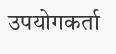उपयोगकर्ता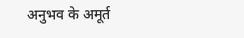अनुभव के अमूर्त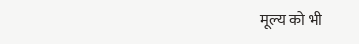मूल्य को भी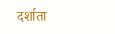दर्शाता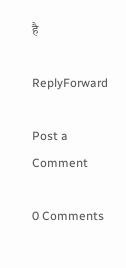है

ReplyForward

Post a Comment

0 Comments